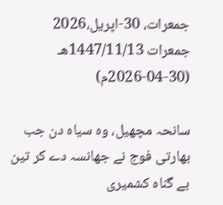جمعرات، 30-اپریل،2026
جمعرات 1447/11/13هـ (30-04-2026م)

سانحہ مچھیل، وہ سیاہ دن جب بھارتی فوج نے جھانسہ دے کر تین بے گناہ کشمیری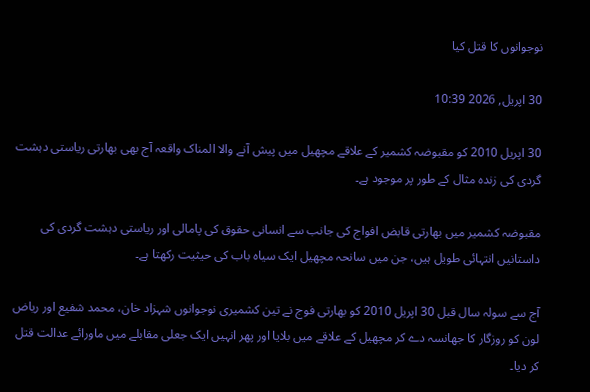نوجوانوں کا قتل کیا

30 اپریل, 2026 10:39

30 اپریل 2010 کو مقبوضہ کشمیر کے علاقے مچھیل میں پیش آنے والا المناک واقعہ آج بھی بھارتی ریاستی دہشت گردی کی زندہ مثال کے طور پر موجود ہے۔

مقبوضہ کشمیر میں بھارتی قابض افواج کی جانب سے انسانی حقوق کی پامالی اور ریاستی دہشت گردی کی داستانیں انتہائی طویل ہیں، جن میں سانحہ مچھیل ایک سیاہ باب کی حیثیت رکھتا ہے۔

آج سے سولہ سال قبل 30 اپریل 2010 کو بھارتی فوج نے تین کشمیری نوجوانوں شہزاد خان، محمد شفیع اور ریاض لون کو روزگار کا جھانسہ دے کر مچھیل کے علاقے میں بلایا اور پھر انہیں ایک جعلی مقابلے میں ماورائے عدالت قتل کر دیا۔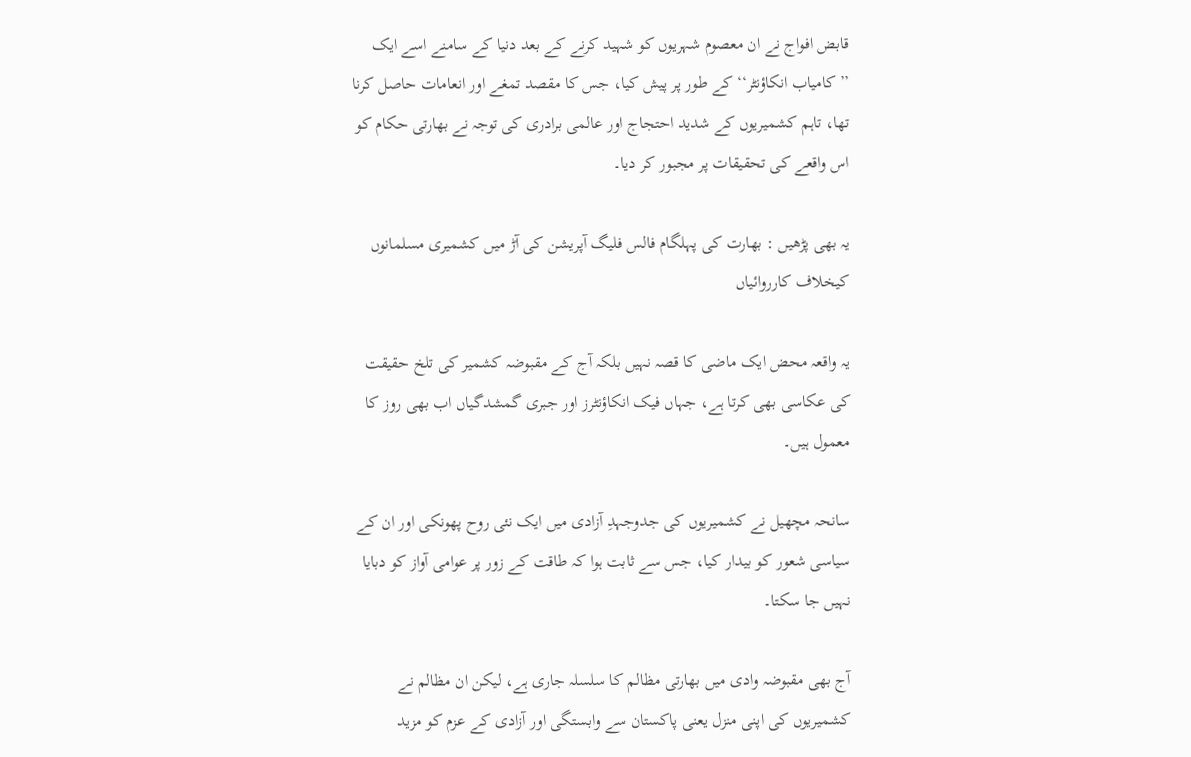قابض افواج نے ان معصوم شہریوں کو شہید کرنے کے بعد دنیا کے سامنے اسے ایک ’’کامیاب انکاؤنٹر‘‘ کے طور پر پیش کیا، جس کا مقصد تمغے اور انعامات حاصل کرنا تھا، تاہم کشمیریوں کے شدید احتجاج اور عالمی برادری کی توجہ نے بھارتی حکام کو اس واقعے کی تحقیقات پر مجبور کر دیا۔

یہ بھی پڑھیں : بھارت کی پہلگام فالس فلیگ آپریشن کی آڑ میں کشمیری مسلمانوں کیخلاف کارروائیاں

یہ واقعہ محض ایک ماضی کا قصہ نہیں بلکہ آج کے مقبوضہ کشمیر کی تلخ حقیقت کی عکاسی بھی کرتا ہے، جہاں فیک انکاؤنٹرز اور جبری گمشدگیاں اب بھی روز کا معمول ہیں۔

سانحہ مچھیل نے کشمیریوں کی جدوجہدِ آزادی میں ایک نئی روح پھونکی اور ان کے سیاسی شعور کو بیدار کیا، جس سے ثابت ہوا کہ طاقت کے زور پر عوامی آواز کو دبایا نہیں جا سکتا۔

آج بھی مقبوضہ وادی میں بھارتی مظالم کا سلسلہ جاری ہے، لیکن ان مظالم نے کشمیریوں کی اپنی منزل یعنی پاکستان سے وابستگی اور آزادی کے عزم کو مزید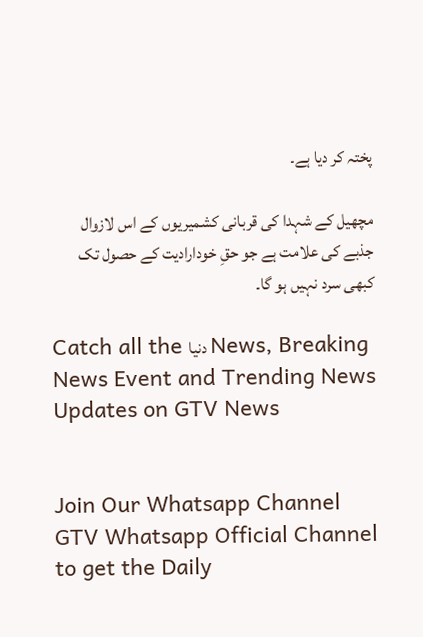پختہ کر دیا ہے۔

مچھیل کے شہدا کی قربانی کشمیریوں کے اس لازوال جذبے کی علامت ہے جو حقِ خودارادیت کے حصول تک کبھی سرد نہیں ہو گا۔

Catch all the دنیا News, Breaking News Event and Trending News Updates on GTV News


Join Our Whatsapp Channel GTV Whatsapp Official Channel to get the Daily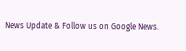News Update & Follow us on Google News.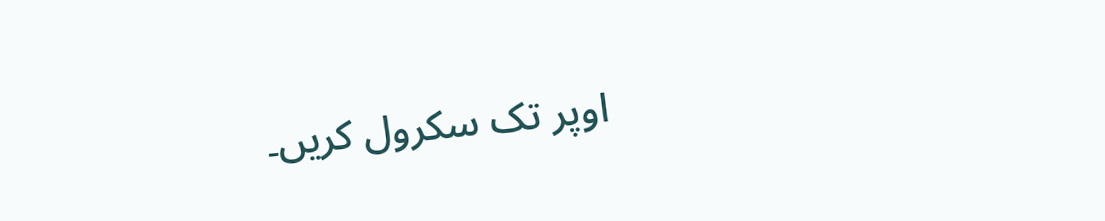اوپر تک سکرول کریں۔